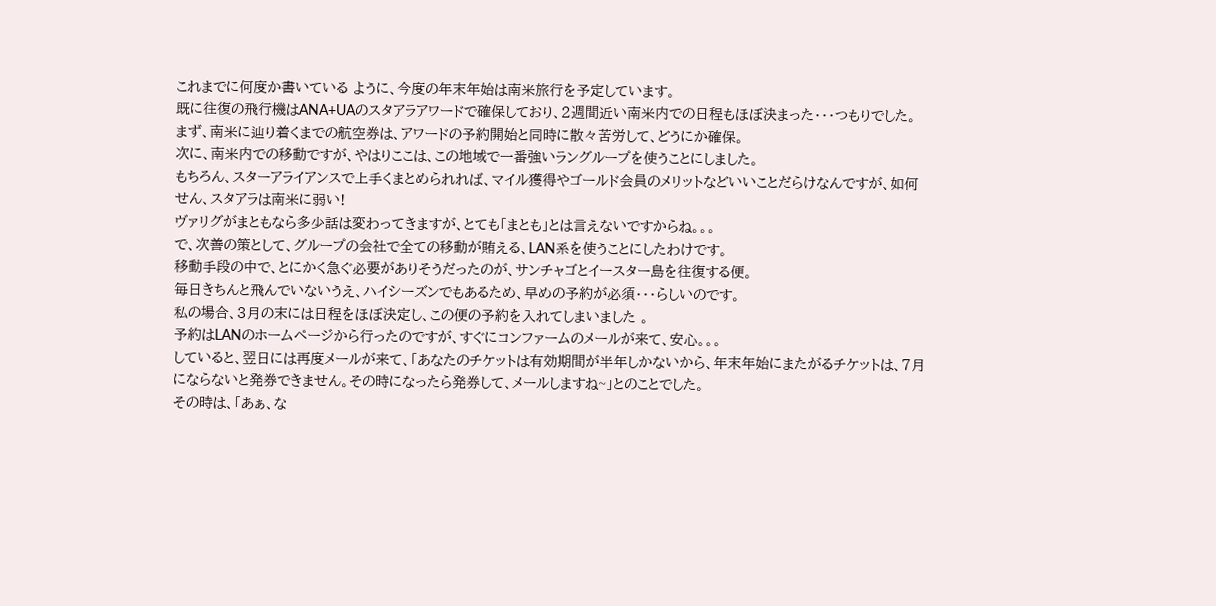これまでに何度か書いている ように、今度の年末年始は南米旅行を予定しています。
既に往復の飛行機はANA+UAのスタアラアワードで確保しており、2週間近い南米内での日程もほぼ決まった・・・つもりでした。
まず、南米に辿り着くまでの航空券は、アワードの予約開始と同時に散々苦労して、どうにか確保。
次に、南米内での移動ですが、やはりここは、この地域で一番強いラングループを使うことにしました。
もちろん、スターアライアンスで上手くまとめられれば、マイル獲得やゴールド会員のメリットなどいいことだらけなんですが、如何せん、スタアラは南米に弱い!
ヴァリグがまともなら多少話は変わってきますが、とても「まとも」とは言えないですからね。。。
で、次善の策として、グループの会社で全ての移動が賄える、LAN系を使うことにしたわけです。
移動手段の中で、とにかく急ぐ必要がありそうだったのが、サンチャゴとイースター島を往復する便。
毎日きちんと飛んでいないうえ、ハイシーズンでもあるため、早めの予約が必須・・・らしいのです。
私の場合、3月の末には日程をほぼ決定し、この便の予約を入れてしまいました 。
予約はLANのホームページから行ったのですが、すぐにコンファームのメールが来て、安心。。。
していると、翌日には再度メールが来て、「あなたのチケットは有効期間が半年しかないから、年末年始にまたがるチケットは、7月にならないと発券できません。その時になったら発券して、メールしますね~」とのことでした。
その時は、「あぁ、な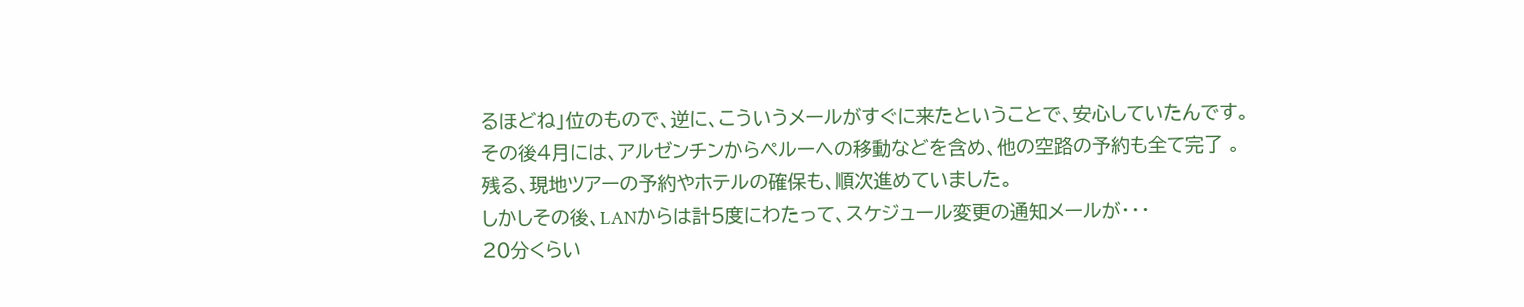るほどね」位のもので、逆に、こういうメールがすぐに来たということで、安心していたんです。
その後4月には、アルゼンチンからペルーへの移動などを含め、他の空路の予約も全て完了 。
残る、現地ツアーの予約やホテルの確保も、順次進めていました。
しかしその後、LANからは計5度にわたって、スケジュール変更の通知メールが・・・
20分くらい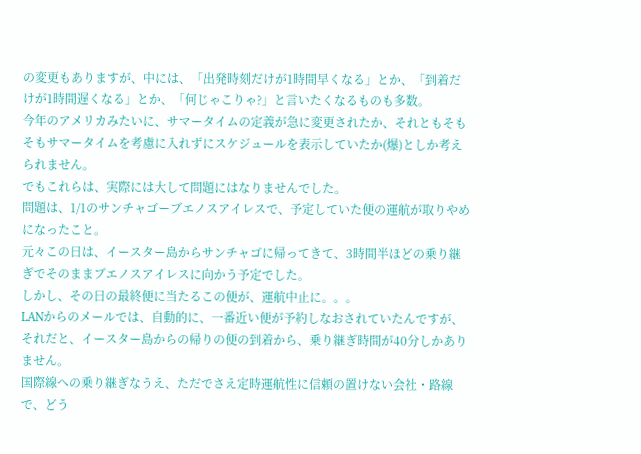の変更もありますが、中には、「出発時刻だけが1時間早くなる」とか、「到着だけが1時間遅くなる」とか、「何じゃこりゃ?」と言いたくなるものも多数。
今年のアメリカみたいに、サマータイムの定義が急に変更されたか、それともそもそもサマータイムを考慮に入れずにスケジュールを表示していたか(爆)としか考えられません。
でもこれらは、実際には大して問題にはなりませんでした。
問題は、1/1のサンチャゴーブエノスアイレスで、予定していた便の運航が取りやめになったこと。
元々この日は、イースター島からサンチャゴに帰ってきて、3時間半ほどの乗り継ぎでそのままブエノスアイレスに向かう予定でした。
しかし、その日の最終便に当たるこの便が、運航中止に。。。
LANからのメールでは、自動的に、一番近い便が予約しなおされていたんですが、それだと、イースター島からの帰りの便の到着から、乗り継ぎ時間が40分しかありません。
国際線への乗り継ぎなうえ、ただでさえ定時運航性に信頼の置けない会社・路線で、どう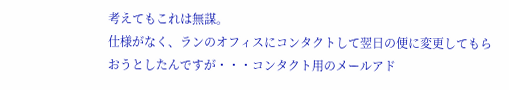考えてもこれは無謀。
仕様がなく、ランのオフィスにコンタクトして翌日の便に変更してもらおうとしたんですが・・・コンタクト用のメールアド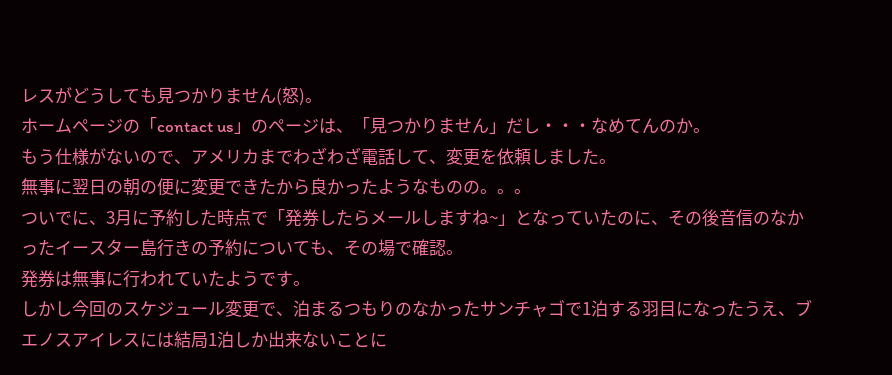レスがどうしても見つかりません(怒)。
ホームページの「contact us」のページは、「見つかりません」だし・・・なめてんのか。
もう仕様がないので、アメリカまでわざわざ電話して、変更を依頼しました。
無事に翌日の朝の便に変更できたから良かったようなものの。。。
ついでに、3月に予約した時点で「発券したらメールしますね~」となっていたのに、その後音信のなかったイースター島行きの予約についても、その場で確認。
発券は無事に行われていたようです。
しかし今回のスケジュール変更で、泊まるつもりのなかったサンチャゴで1泊する羽目になったうえ、ブエノスアイレスには結局1泊しか出来ないことに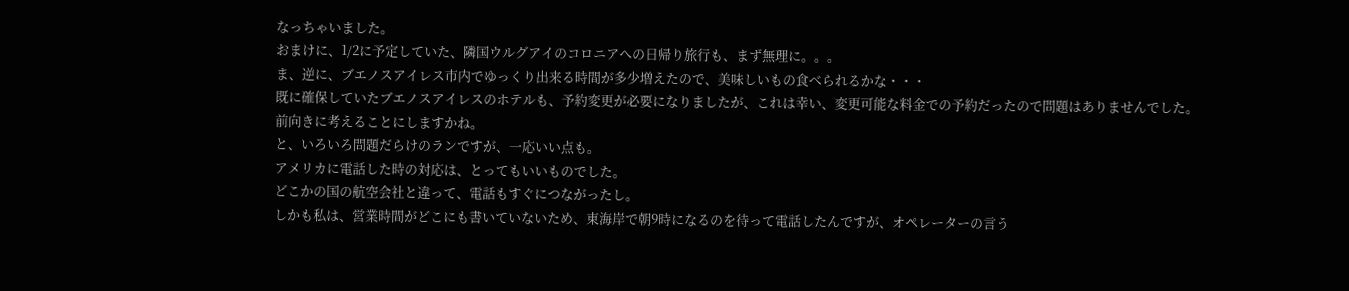なっちゃいました。
おまけに、1/2に予定していた、隣国ウルグアイのコロニアへの日帰り旅行も、まず無理に。。。
ま、逆に、ブエノスアイレス市内でゆっくり出来る時間が多少増えたので、美味しいもの食べられるかな・・・
既に確保していたブエノスアイレスのホテルも、予約変更が必要になりましたが、これは幸い、変更可能な料金での予約だったので問題はありませんでした。
前向きに考えることにしますかね。
と、いろいろ問題だらけのランですが、一応いい点も。
アメリカに電話した時の対応は、とってもいいものでした。
どこかの国の航空会社と違って、電話もすぐにつながったし。
しかも私は、営業時間がどこにも書いていないため、東海岸で朝9時になるのを待って電話したんですが、オペレーターの言う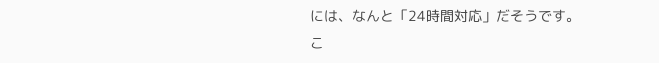には、なんと「24時間対応」だそうです。
こ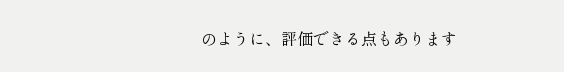のように、評価できる点もあります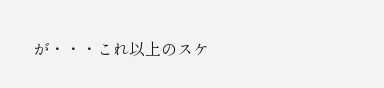が・・・これ以上のスケ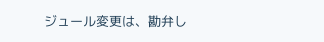ジュール変更は、勘弁し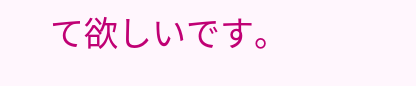て欲しいです。